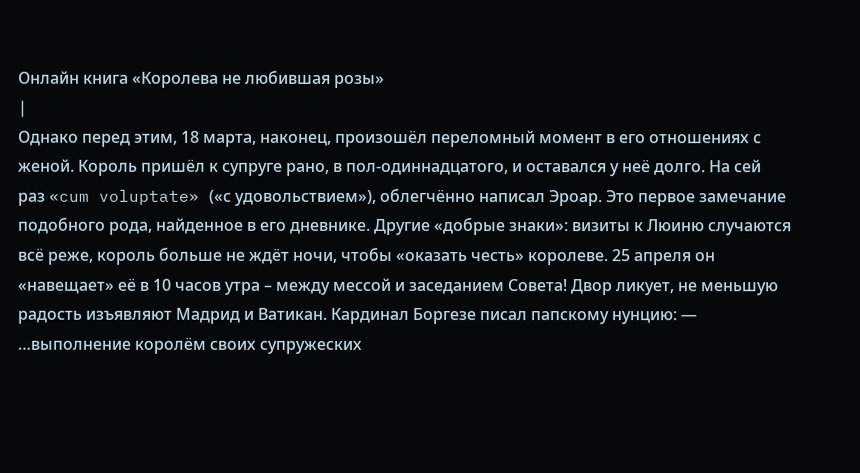Онлайн книга «Королева не любившая розы»
|
Однако перед этим, 18 марта, наконец, произошёл переломный момент в его отношениях с женой. Король пришёл к супруге рано, в пол-одиннадцатого, и оставался у неё долго. На сей раз «cum voluptate» («с удовольствием»), облегчённо написал Эроар. Это первое замечание подобного рода, найденное в его дневнике. Другие «добрые знаки»: визиты к Люиню случаются всё реже, король больше не ждёт ночи, чтобы «оказать честь» королеве. 25 апреля он «навещает» её в 10 часов утра – между мессой и заседанием Совета! Двор ликует, не меньшую радость изъявляют Мадрид и Ватикан. Кардинал Боргезе писал папскому нунцию: — …выполнение королём своих супружеских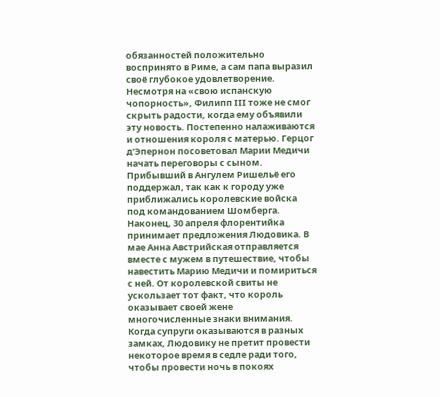обязанностей положительно воспринято в Риме, а сам папа выразил своё глубокое удовлетворение. Несмотря на «свою испанскую чопорность», Филипп III тоже не смог скрыть радости, когда ему объявили эту новость. Постепенно налаживаются и отношения короля с матерью. Герцог д’Эпернон посоветовал Марии Медичи начать переговоры с сыном. Прибывший в Ангулем Ришельё его поддержал, так как к городу уже приближались королевские войска под командованием Шомберга. Наконец, 30 апреля флорентийка принимает предложения Людовика. В мае Анна Австрийская отправляется вместе с мужем в путешествие, чтобы навестить Марию Медичи и помириться с ней. От королевской свиты не ускользает тот факт, что король оказывает своей жене многочисленные знаки внимания. Когда супруги оказываются в разных замках, Людовику не претит провести некоторое время в седле ради того, чтобы провести ночь в покоях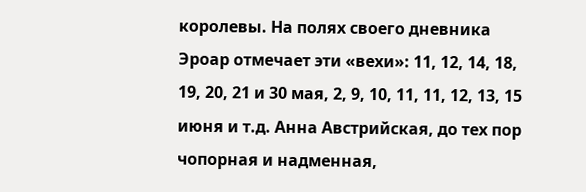королевы. На полях своего дневника Эроар отмечает эти «вехи»: 11, 12, 14, 18, 19, 20, 21 и 30 мая, 2, 9, 10, 11, 11, 12, 13, 15 июня и т.д. Анна Австрийская, до тех пор чопорная и надменная,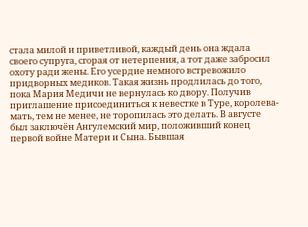стала милой и приветливой, каждый день она ждала своего супруга, сгорая от нетерпения, а тот даже забросил охоту ради жены. Его усердие немного встревожило придворных медиков. Такая жизнь продлилась до того, пока Мария Медичи не вернулась ко двору. Получив приглашение присоединиться к невестке в Туре, королева-мать, тем не менее, не торопилась это делать. В августе был заключён Ангулемский мир, положивший конец первой войне Матери и Сына. Бывшая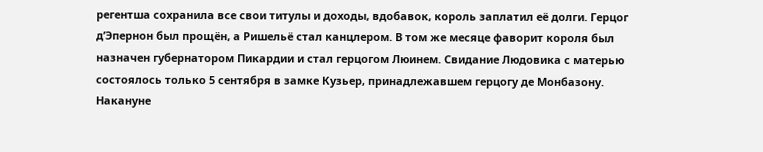регентша сохранила все свои титулы и доходы, вдобавок, король заплатил её долги. Герцог д’Эпернон был прощён, а Ришельё стал канцлером. В том же месяце фаворит короля был назначен губернатором Пикардии и стал герцогом Люинем. Свидание Людовика с матерью состоялось только 5 сентября в замке Кузьер, принадлежавшем герцогу де Монбазону. Накануне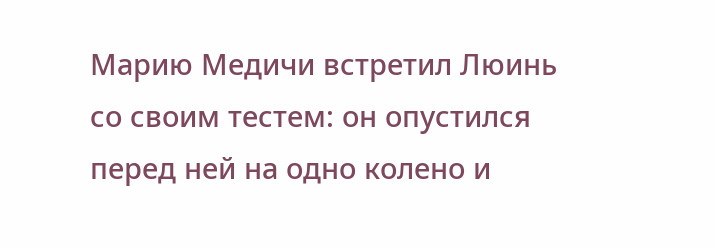Марию Медичи встретил Люинь со своим тестем: он опустился перед ней на одно колено и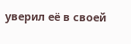уверил её в своей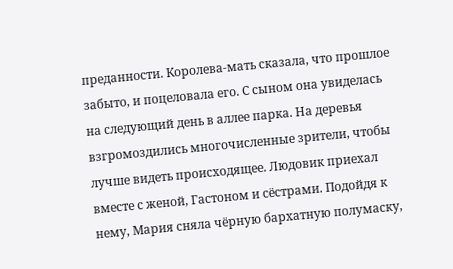преданности. Королева-мать сказала, что прошлое забыто, и поцеловала его. С сыном она увиделась на следующий день в аллее парка. На деревья взгромоздились многочисленные зрители, чтобы лучше видеть происходящее. Людовик приехал вместе с женой, Гастоном и сёстрами. Подойдя к нему, Мария сняла чёрную бархатную полумаску,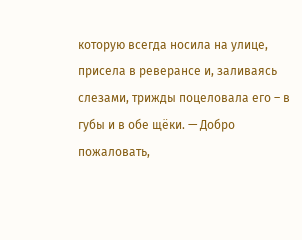которую всегда носила на улице, присела в реверансе и, заливаясь слезами, трижды поцеловала его – в губы и в обе щёки. — Добро пожаловать,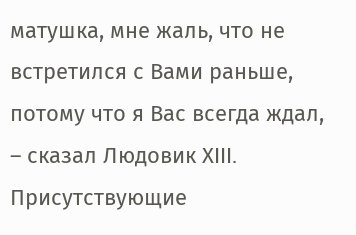матушка, мне жаль, что не встретился с Вами раньше, потому что я Вас всегда ждал, – сказал Людовик ХIII. Присутствующие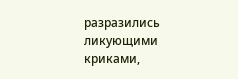разразились ликующими криками,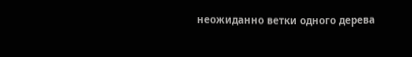неожиданно ветки одного дерева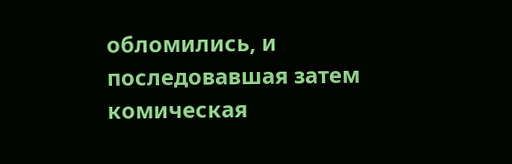обломились, и последовавшая затем комическая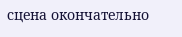сцена окончательно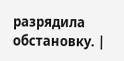разрядила обстановку. |